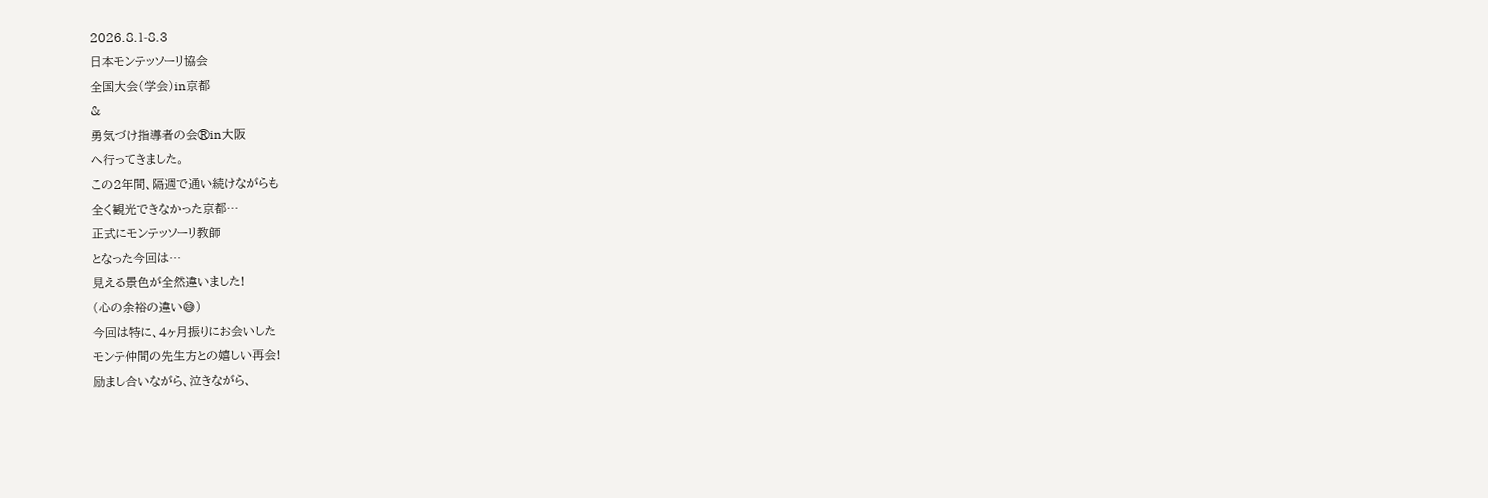2026.8.1-8.3
日本モンテッソーリ協会
全国大会(学会)in京都
&
勇気づけ指導者の会®in大阪
へ行ってきました。
この2年間、隔週で通い続けながらも
全く観光できなかった京都…
正式にモンテッソーリ教師
となった今回は…
見える景色が全然違いました!
(心の余裕の違い😅)
今回は特に、4ヶ月振りにお会いした
モンテ仲間の先生方との嬉しい再会!
励まし合いながら、泣きながら、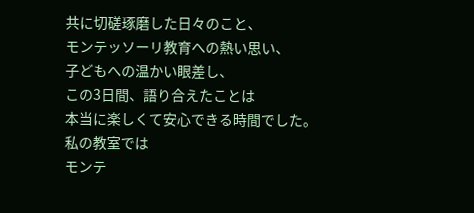共に切磋琢磨した日々のこと、
モンテッソーリ教育への熱い思い、
子どもへの温かい眼差し、
この3日間、語り合えたことは
本当に楽しくて安心できる時間でした。
私の教室では
モンテ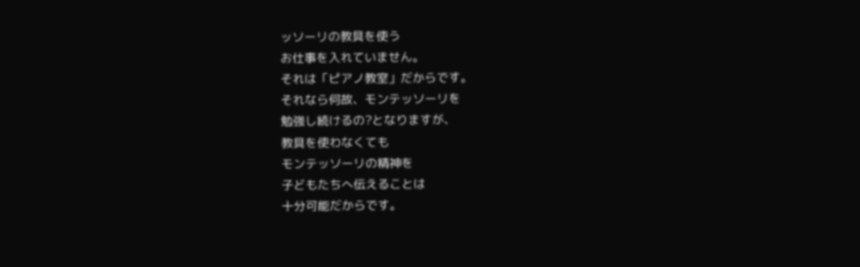ッソーリの教具を使う
お仕事を入れていません。
それは「ピアノ教室」だからです。
それなら何故、モンテッソーリを
勉強し続けるの?となりますが、
教具を使わなくても
モンテッソーリの精神を
子どもたちへ伝えることは
十分可能だからです。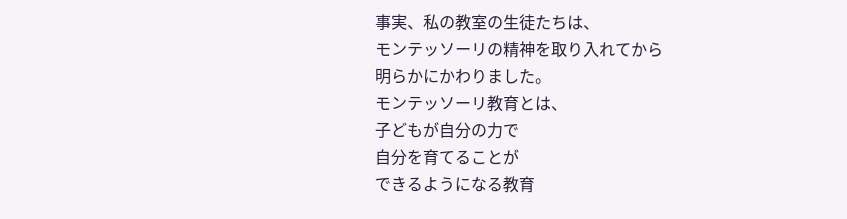事実、私の教室の生徒たちは、
モンテッソーリの精神を取り入れてから
明らかにかわりました。
モンテッソーリ教育とは、
子どもが自分の力で
自分を育てることが
できるようになる教育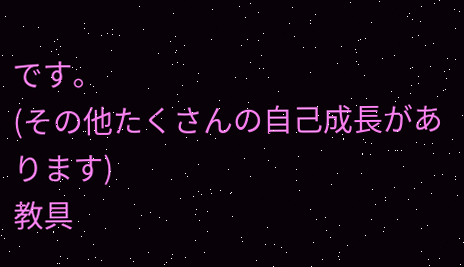です。
(その他たくさんの自己成長があります)
教具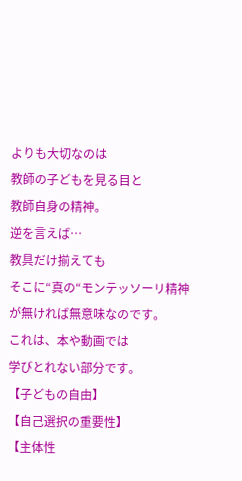よりも大切なのは
教師の子どもを見る目と
教師自身の精神。
逆を言えば…
教具だけ揃えても
そこに“真の“モンテッソーリ精神
が無ければ無意味なのです。
これは、本や動画では
学びとれない部分です。
【子どもの自由】
【自己選択の重要性】
【主体性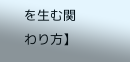を生む関わり方】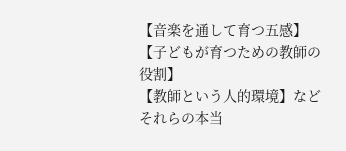【音楽を通して育つ五感】
【子どもが育つための教師の役割】
【教師という人的環境】など
それらの本当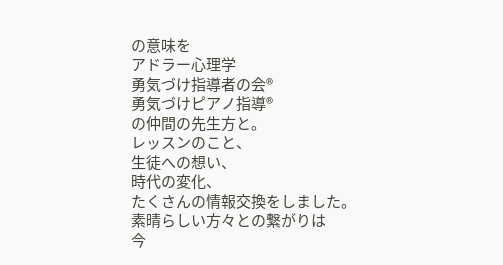の意味を
アドラー心理学
勇気づけ指導者の会®
勇気づけピアノ指導®
の仲間の先生方と。
レッスンのこと、
生徒への想い、
時代の変化、
たくさんの情報交換をしました。
素晴らしい方々との繋がりは
今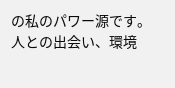の私のパワー源です。
人との出会い、環境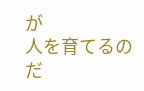が
人を育てるのだ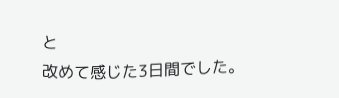と
改めて感じた3日間でした。